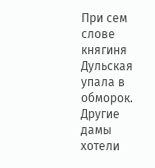При сем слове княгиня Дульская упала в обморок. Другие дамы хотели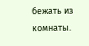бежать из комнаты.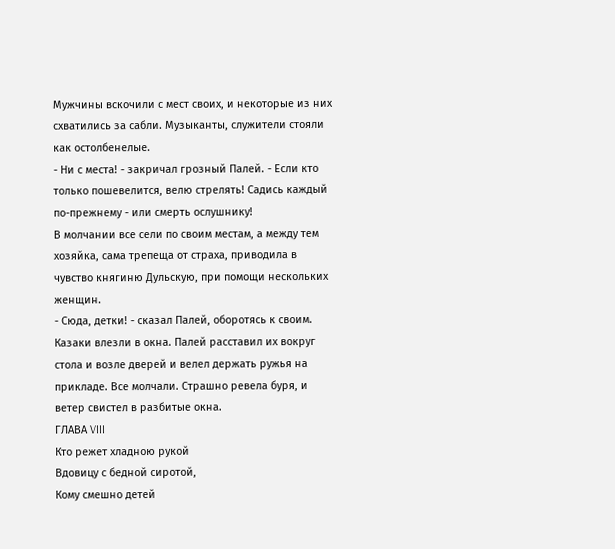Мужчины вскочили с мест своих, и некоторые из них схватились за сабли. Музыканты, служители стояли как остолбенелые.
- Ни с места! - закричал грозный Палей. - Если кто только пошевелится, велю стрелять! Садись каждый по-прежнему - или смерть ослушнику!
В молчании все сели по своим местам, а между тем хозяйка, сама трепеща от страха, приводила в чувство княгиню Дульскую, при помощи нескольких женщин.
- Сюда, детки! - сказал Палей, оборотясь к своим. Казаки влезли в окна. Палей расставил их вокруг стола и возле дверей и велел держать ружья на прикладе. Все молчали. Страшно ревела буря, и ветер свистел в разбитые окна.
ГЛАВА VIII
Кто режет хладною рукой
Вдовицу с бедной сиротой,
Кому смешно детей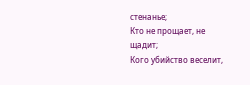стенанье;
Кто не прощает, не щадит;
Кого убийство веселит,